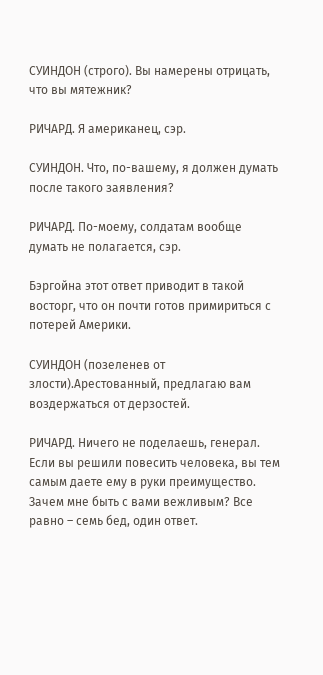СУИНДОН (строго). Вы намерены отрицать, что вы мятежник?

РИЧАРД. Я американец, сэр.

СУИНДОН. Что, по-вашему, я должен думать после такого заявления?

РИЧАРД. По-моему, солдатам вообще думать не полагается, сэр.

Бэргойна этот ответ приводит в такой восторг, что он почти готов примириться с потерей Америки.

СУИНДОН (позеленев от злости).Арестованный, предлагаю вам воздержаться от дерзостей.

РИЧАРД. Ничего не поделаешь, генерал. Если вы решили повесить человека, вы тем самым даете ему в руки преимущество. Зачем мне быть с вами вежливым? Все равно – семь бед, один ответ.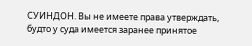СУИНДОН. Вы не имеете права утверждать, будто у суда имеется заранее принятое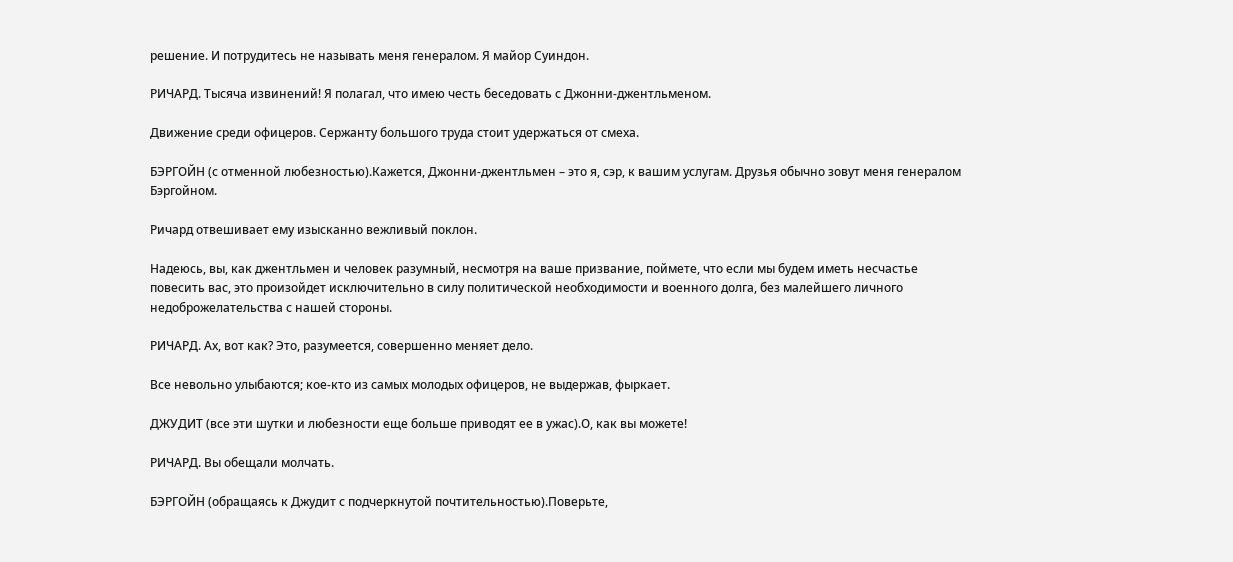решение. И потрудитесь не называть меня генералом. Я майор Суиндон.

РИЧАРД. Тысяча извинений! Я полагал, что имею честь беседовать с Джонни-джентльменом.

Движение среди офицеров. Сержанту большого труда стоит удержаться от смеха.

БЭРГОЙН (с отменной любезностью).Кажется, Джонни-джентльмен – это я, сэр, к вашим услугам. Друзья обычно зовут меня генералом Бэргойном.

Ричард отвешивает ему изысканно вежливый поклон.

Надеюсь, вы, как джентльмен и человек разумный, несмотря на ваше призвание, поймете, что если мы будем иметь несчастье повесить вас, это произойдет исключительно в силу политической необходимости и военного долга, без малейшего личного недоброжелательства с нашей стороны.

РИЧАРД. Ах, вот как? Это, разумеется, совершенно меняет дело.

Все невольно улыбаются; кое-кто из самых молодых офицеров, не выдержав, фыркает.

ДЖУДИТ (все эти шутки и любезности еще больше приводят ее в ужас).О, как вы можете!

РИЧАРД. Вы обещали молчать.

БЭРГОЙН (обращаясь к Джудит с подчеркнутой почтительностью).Поверьте,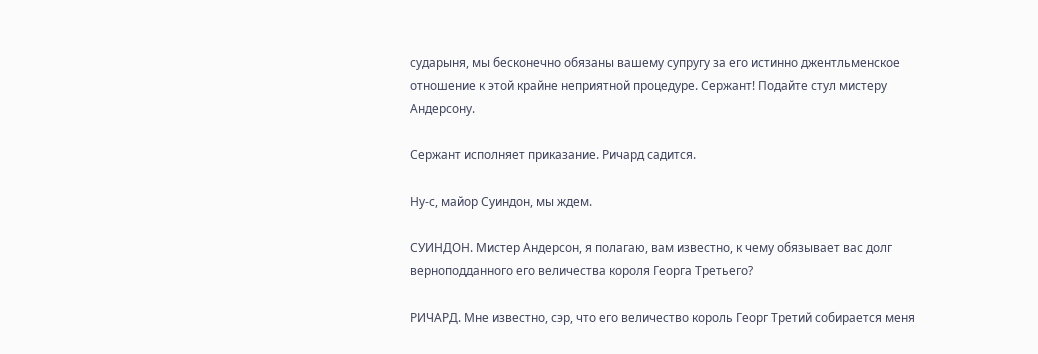сударыня, мы бесконечно обязаны вашему супругу за его истинно джентльменское отношение к этой крайне неприятной процедуре. Сержант! Подайте стул мистеру Андерсону.

Сержант исполняет приказание. Ричард садится.

Ну-с, майор Суиндон, мы ждем.

СУИНДОН. Мистер Андерсон, я полагаю, вам известно, к чему обязывает вас долг верноподданного его величества короля Георга Третьего?

РИЧАРД. Мне известно, сэр, что его величество король Георг Третий собирается меня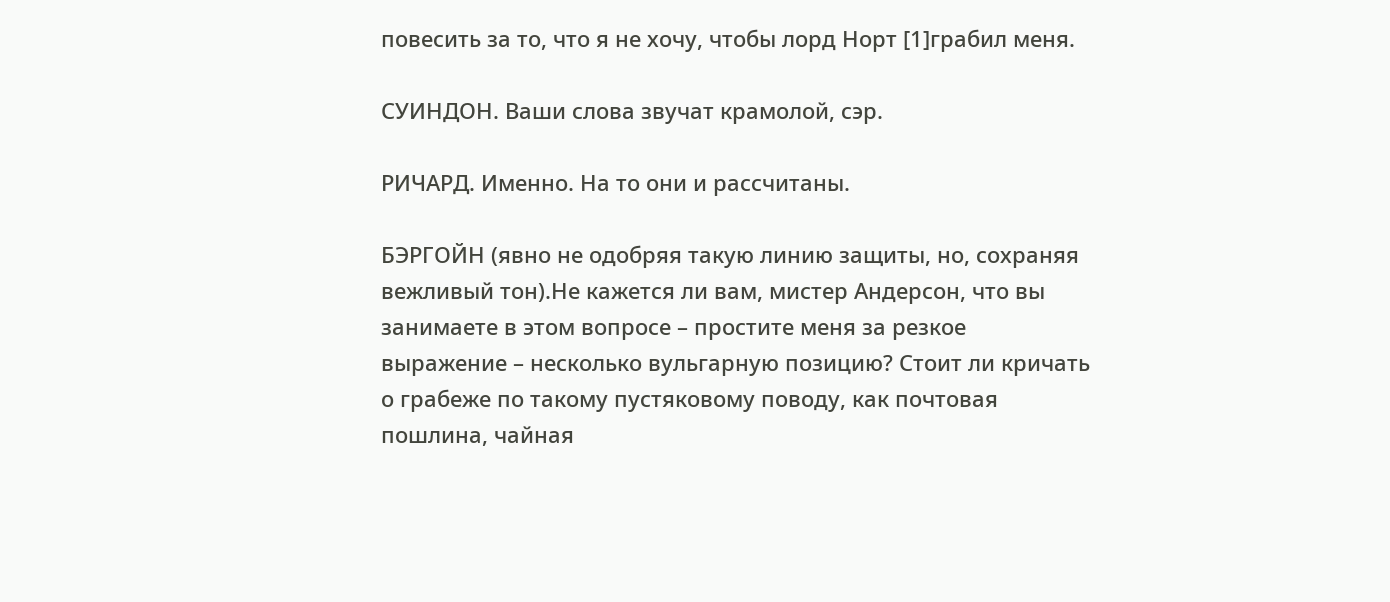повесить за то, что я не хочу, чтобы лорд Норт [1]грабил меня.

СУИНДОН. Ваши слова звучат крамолой, сэр.

РИЧАРД. Именно. На то они и рассчитаны.

БЭРГОЙН (явно не одобряя такую линию защиты, но, сохраняя вежливый тон).Не кажется ли вам, мистер Андерсон, что вы занимаете в этом вопросе – простите меня за резкое выражение – несколько вульгарную позицию? Стоит ли кричать о грабеже по такому пустяковому поводу, как почтовая пошлина, чайная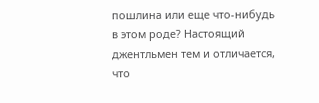пошлина или еще что-нибудь в этом роде? Настоящий джентльмен тем и отличается, что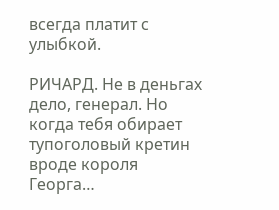всегда платит с улыбкой.

РИЧАРД. Не в деньгах дело, генерал. Но когда тебя обирает тупоголовый кретин вроде короля Георга…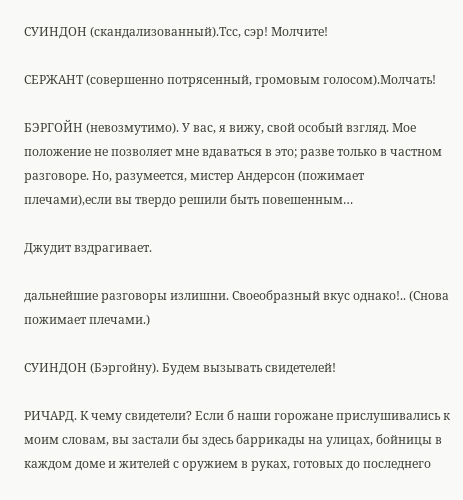СУИНДОН (скандализованный).Тсс, сэр! Молчите!

СЕРЖАНТ (совершенно потрясенный, громовым голосом).Молчать!

БЭРГОЙН (невозмутимо). У вас, я вижу, свой особый взгляд. Мое положение не позволяет мне вдаваться в это; разве только в частном разговоре. Но, разумеется, мистер Андерсон (пожимает плечами),если вы твердо решили быть повешенным…

Джудит вздрагивает.

дальнейшие разговоры излишни. Своеобразный вкус однако!.. (Снова пожимает плечами.)

СУИНДОН (Бэргойну). Будем вызывать свидетелей!

РИЧАРД. К чему свидетели? Если б наши горожане прислушивались к моим словам, вы застали бы здесь баррикады на улицах, бойницы в каждом доме и жителей с оружием в руках, готовых до последнего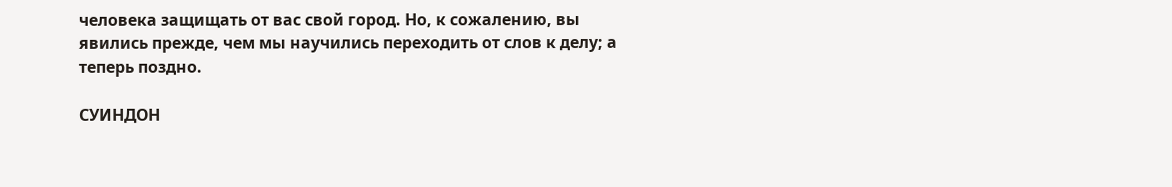человека защищать от вас свой город. Но, к сожалению, вы явились прежде, чем мы научились переходить от слов к делу; а теперь поздно.

СУИНДОН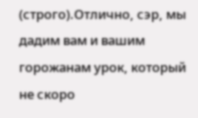(строго).Отлично, сэр, мы дадим вам и вашим горожанам урок, который не скоро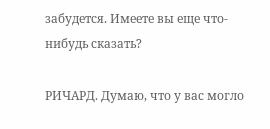забудется. Имеете вы еще что-нибудь сказать?

РИЧАРД. Думаю, что у вас могло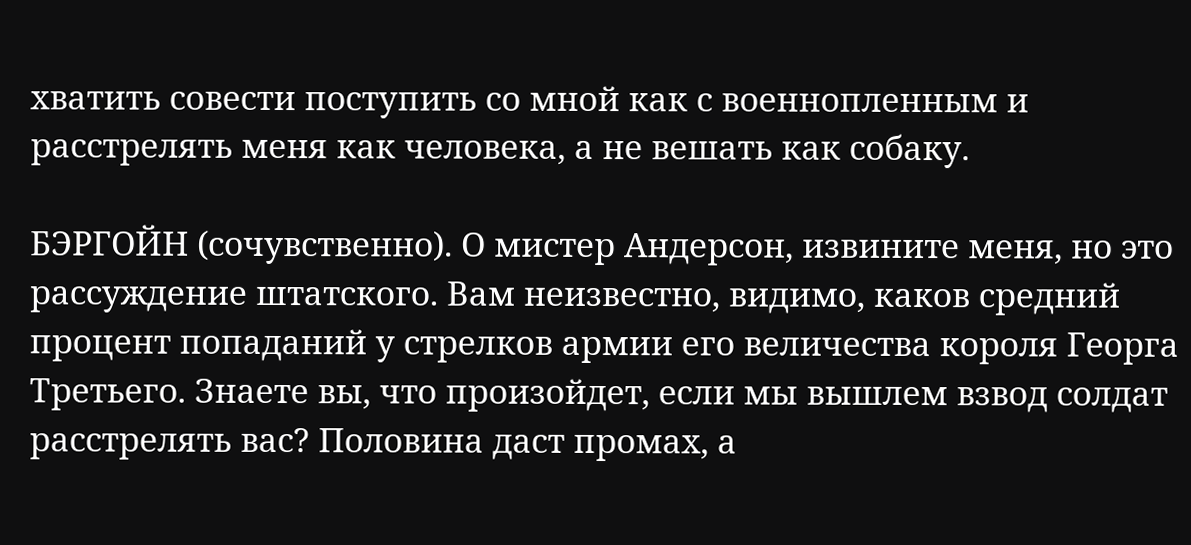хватить совести поступить со мной как с военнопленным и расстрелять меня как человека, а не вешать как собаку.

БЭРГОЙН (сочувственно). О мистер Андерсон, извините меня, но это рассуждение штатского. Вам неизвестно, видимо, каков средний процент попаданий у стрелков армии его величества короля Георга Третьего. Знаете вы, что произойдет, если мы вышлем взвод солдат расстрелять вас? Половина даст промах, а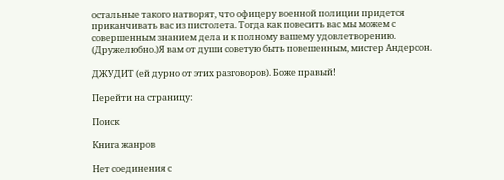остальные такого натворят, что офицеру военной полиции придется приканчивать вас из пистолета. Тогда как повесить вас мы можем с совершенным знанием дела и к полному вашему удовлетворению. (Дружелюбно.)Я вам от души советую быть повешенным, мистер Андерсон.

ДЖУДИТ (ей дурно от этих разговоров). Боже правый!

Перейти на страницу:

Поиск

Книга жанров

Нет соединения с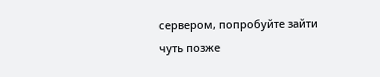сервером, попробуйте зайти чуть позже